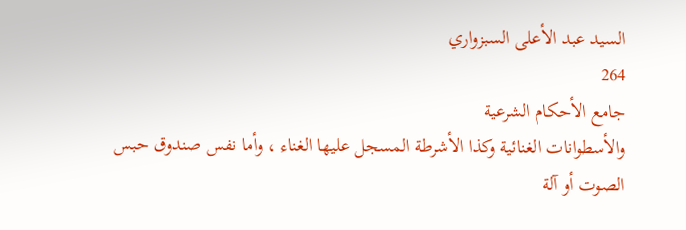السيد عبد الأعلى السبزواري
264
جامع الأحكام الشرعية
والأسطوانات الغنائية وكذا الأشرطة المسجل عليها الغناء ، وأما نفس صندوق حبس الصوت أو آلة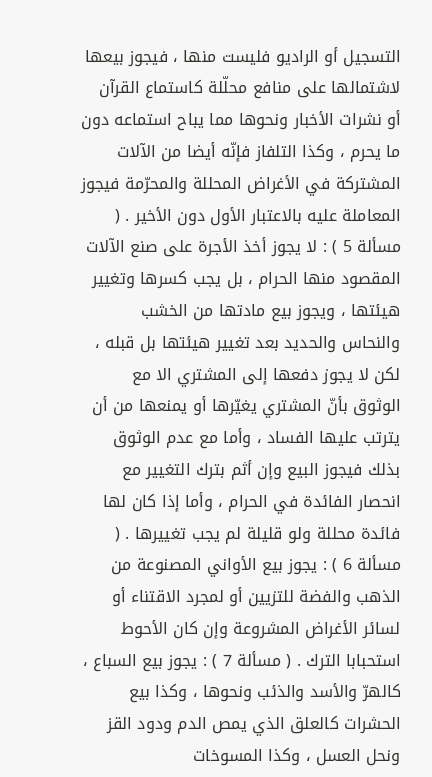التسجيل أو الراديو فليست منها ، فيجوز بيعها لاشتمالها على منافع محلّلة كاستماع القرآن أو نشرات الأخبار ونحوها مما يباح استماعه دون ما يحرم ، وكذا التلفاز فإنّه أيضا من الآلات المشتركة في الأغراض المحللة والمحرّمة فيجوز المعاملة عليه بالاعتبار الأول دون الأخير . ( مسألة 5 ) : لا يجوز أخذ الأجرة على صنع الآلات المقصود منها الحرام ، بل يجب كسرها وتغيير هيئتها ، ويجوز بيع مادتها من الخشب والنحاس والحديد بعد تغيير هيئتها بل قبله ، لكن لا يجوز دفعها إلى المشتري الا مع الوثوق بأنّ المشتري يغيّرها أو يمنعها من أن يترتب عليها الفساد ، وأما مع عدم الوثوق بذلك فيجوز البيع وإن أثم بترك التغيير مع انحصار الفائدة في الحرام ، وأما إذا كان لها فائدة محللة ولو قليلة لم يجب تغييرها . ( مسألة 6 ) : يجوز بيع الأواني المصنوعة من الذهب والفضة للتزيين أو لمجرد الاقتناء أو لسائر الأغراض المشروعة وإن كان الأحوط استحبابا الترك . ( مسألة 7 ) : يجوز بيع السباع ، كالهرّ والأسد والذئب ونحوها ، وكذا بيع الحشرات كالعلق الذي يمص الدم ودود القز ونحل العسل ، وكذا المسوخات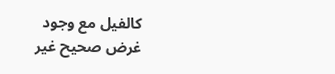كالفيل مع وجود غرض صحيح غير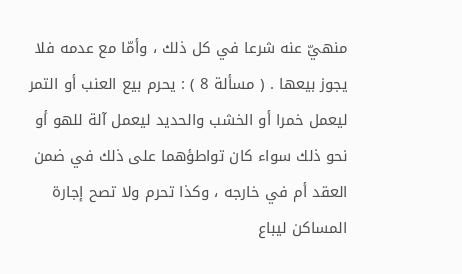منهيّ عنه شرعا في كل ذلك ، وأمّا مع عدمه فلا يجوز بيعها . ( مسألة 8 ) : يحرم بيع العنب أو التمر ليعمل خمرا أو الخشب والحديد ليعمل آلة للهو أو نحو ذلك سواء كان تواطؤهما على ذلك في ضمن العقد أم في خارجه ، وكذا تحرم ولا تصح إجارة المساكن ليباع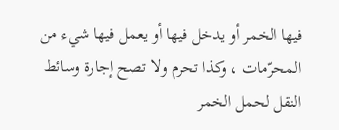فيها الخمر أو يدخل فيها أو يعمل فيها شيء من المحرّمات ، وكذا تحرم ولا تصح إجارة وسائط النقل لحمل الخمر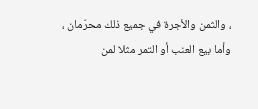، والثمن والأجرة في جميع ذلك محرّمان ، وأما بيع العنب أو التمر مثلا لمن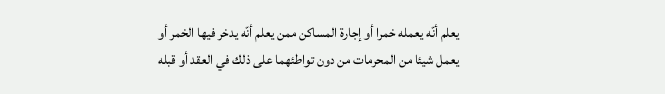يعلم أنّه يعمله خمرا أو إجارة المساكن ممن يعلم أنّه يدخر فيها الخمر أو يعمل شيئا من المحرمات من دون تواطئهما على ذلك في العقد أو قبله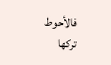فالأحوط تركها